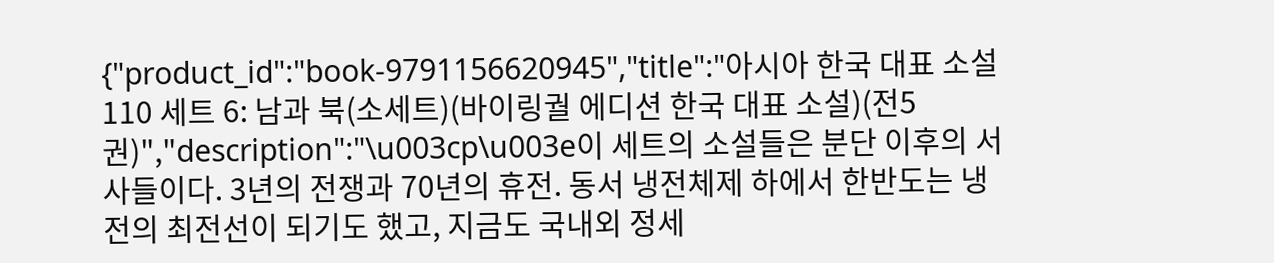{"product_id":"book-9791156620945","title":"아시아 한국 대표 소설 110 세트 6: 남과 북(소세트)(바이링궐 에디션 한국 대표 소설)(전5권)","description":"\u003cp\u003e이 세트의 소설들은 분단 이후의 서사들이다. 3년의 전쟁과 70년의 휴전. 동서 냉전체제 하에서 한반도는 냉전의 최전선이 되기도 했고, 지금도 국내외 정세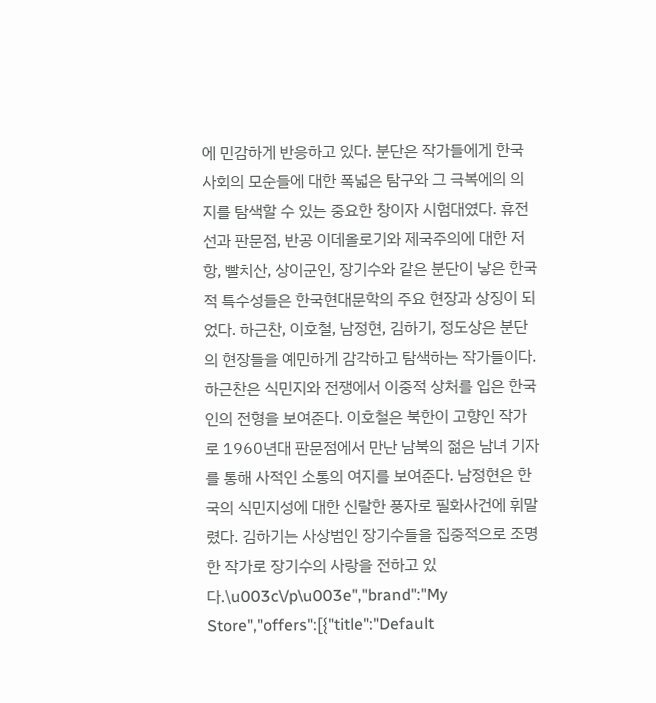에 민감하게 반응하고 있다. 분단은 작가들에게 한국 사회의 모순들에 대한 폭넓은 탐구와 그 극복에의 의지를 탐색할 수 있는 중요한 창이자 시험대였다. 휴전선과 판문점, 반공 이데올로기와 제국주의에 대한 저항, 빨치산, 상이군인, 장기수와 같은 분단이 낳은 한국적 특수성들은 한국현대문학의 주요 현장과 상징이 되었다. 하근찬, 이호철, 남정현, 김하기, 정도상은 분단의 현장들을 예민하게 감각하고 탐색하는 작가들이다. 하근찬은 식민지와 전쟁에서 이중적 상처를 입은 한국인의 전형을 보여준다. 이호철은 북한이 고향인 작가로 1960년대 판문점에서 만난 남북의 젊은 남녀 기자를 통해 사적인 소통의 여지를 보여준다. 남정현은 한국의 식민지성에 대한 신랄한 풍자로 필화사건에 휘말렸다. 김하기는 사상범인 장기수들을 집중적으로 조명한 작가로 장기수의 사랑을 전하고 있다.\u003c\/p\u003e","brand":"My Store","offers":[{"title":"Default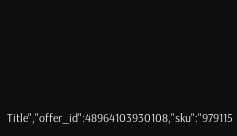Title","offer_id":48964103930108,"sku":"979115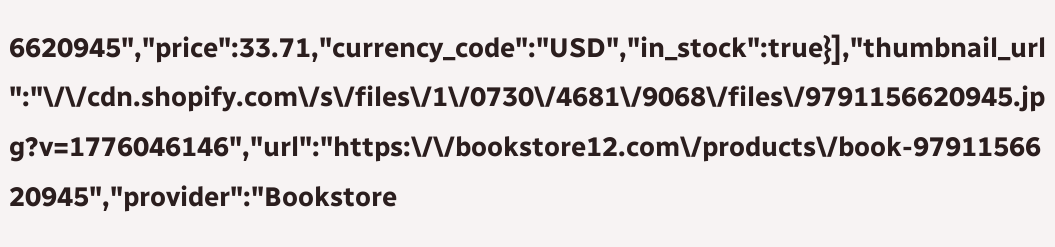6620945","price":33.71,"currency_code":"USD","in_stock":true}],"thumbnail_url":"\/\/cdn.shopify.com\/s\/files\/1\/0730\/4681\/9068\/files\/9791156620945.jpg?v=1776046146","url":"https:\/\/bookstore12.com\/products\/book-9791156620945","provider":"Bookstore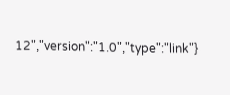12","version":"1.0","type":"link"}